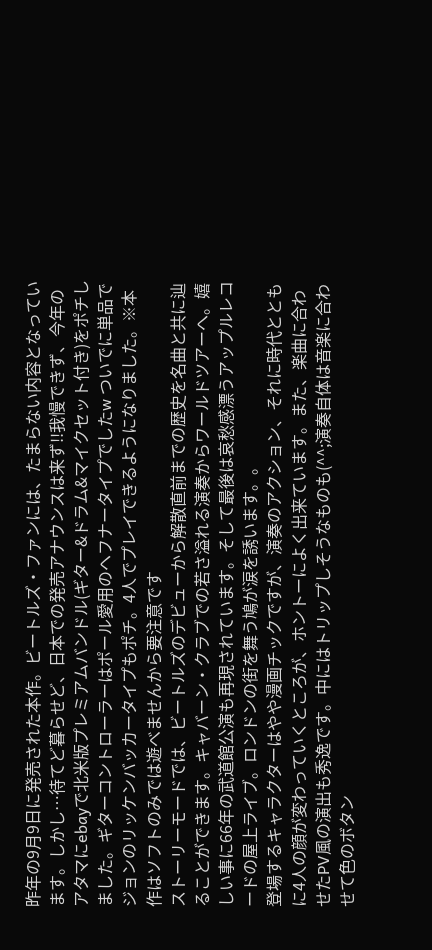昨年の9月9日に発売された本作。ビートルズ・ファンには、たまらない内容となっています。しかし…待てど暮らせど、日本での発売アナウンスは来ず!!我慢できず、今年のアタマにebayで北米版プレミアムバンドル(ギター&ドラム&マイクセット付き)をポチしました。ギターコントローラーはポール愛用のヘフナータイプでしたw ついでに単品でジョンのリッケンバッカータイプもポチ。4人でプレイできるようになりました。※本作はソフトのみでは遊べませんから要注意です
ストーリーモードでは、ビートルズのデビューから解散直前までの歴史を名曲と共に辿ることができます。キャバーン・クラブでの若さ溢れる演奏からワールドツアーへ。嬉しい事に66年の武道館公演も再現されています。そして最後は哀愁感漂うアップルレコードの屋上ライブ。ロンドンの街を舞う鳩が涙を誘います。。
登場するキャラクターはやや漫画チックですが、演奏のアクション、それに時代とともに4人の顔が変わっていくところが、ホントーによく出来ています。また、楽曲に合わせたPV風の演出も秀逸です。中にはトリップしそうなものも(^^;演奏自体は音楽に合わせて色のボタン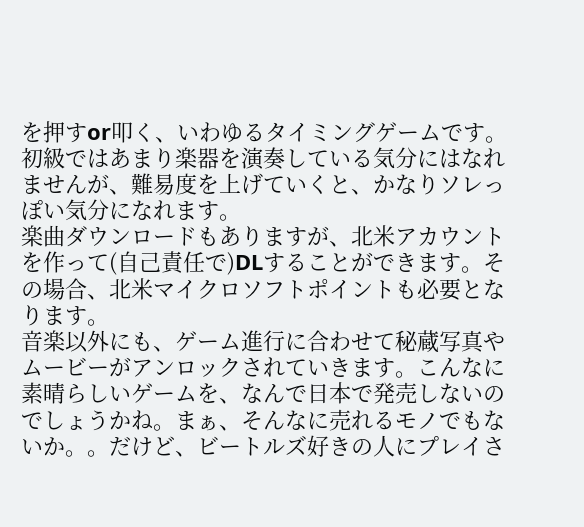を押すor叩く、いわゆるタイミングゲームです。初級ではあまり楽器を演奏している気分にはなれませんが、難易度を上げていくと、かなりソレっぽい気分になれます。
楽曲ダウンロードもありますが、北米アカウントを作って(自己責任で)DLすることができます。その場合、北米マイクロソフトポイントも必要となります。
音楽以外にも、ゲーム進行に合わせて秘蔵写真やムービーがアンロックされていきます。こんなに素晴らしいゲームを、なんで日本で発売しないのでしょうかね。まぁ、そんなに売れるモノでもないか。。だけど、ビートルズ好きの人にプレイさ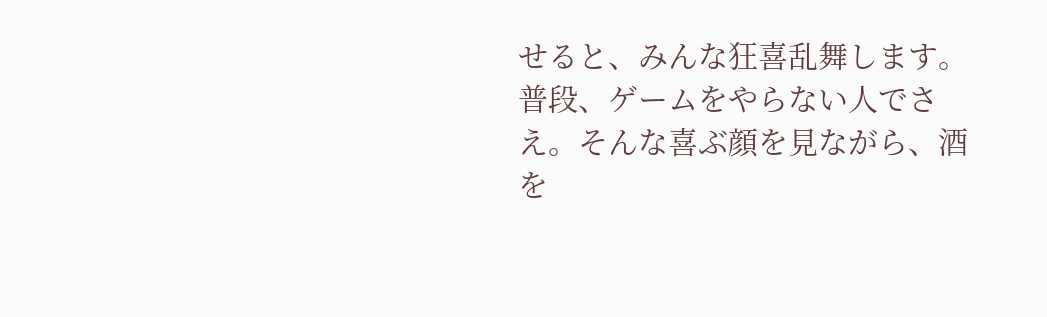せると、みんな狂喜乱舞します。普段、ゲームをやらない人でさえ。そんな喜ぶ顔を見ながら、酒を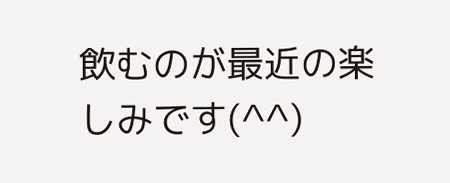飲むのが最近の楽しみです(^^)